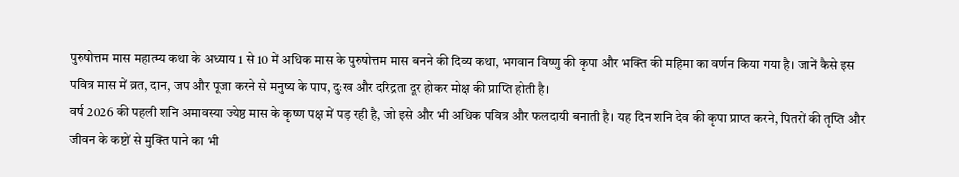पुरुषोत्तम मास महात्म्य कथा के अध्याय 1 से 10 में अधिक मास के पुरुषोत्तम मास बनने की दिव्य कथा, भगवान विष्णु की कृपा और भक्ति की महिमा का वर्णन किया गया है। जानें कैसे इस पवित्र मास में व्रत, दान, जप और पूजा करने से मनुष्य के पाप, दुःख और दरिद्रता दूर होकर मोक्ष की प्राप्ति होती है।
वर्ष 2026 की पहली शनि अमावस्या ज्येष्ठ मास के कृष्ण पक्ष में पड़ रही है, जो इसे और भी अधिक पवित्र और फलदायी बनाती है। यह दिन शनि देव की कृपा प्राप्त करने, पितरों की तृप्ति और जीवन के कष्टों से मुक्ति पाने का भी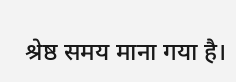श्रेष्ठ समय माना गया है।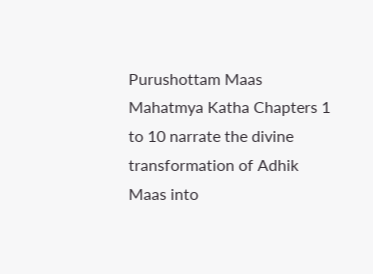Purushottam Maas Mahatmya Katha Chapters 1 to 10 narrate the divine transformation of Adhik Maas into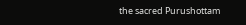the sacred Purushottam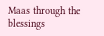Maas through the blessings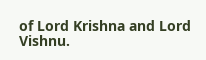of Lord Krishna and Lord Vishnu.